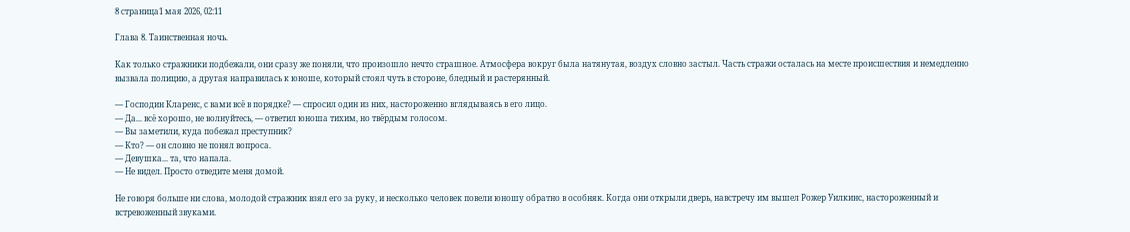8 страница1 мая 2026, 02:11

Глава 8. Таинственная ночь.

Как только стражники подбежали, они сразу же поняли, что произошло нечто страшное. Атмосфера вокруг была натянутая, воздух словно застыл. Часть стражи осталась на месте происшествия и немедленно вызвала полицию, а другая направилась к юноше, который стоял чуть в стороне, бледный и растерянный.

— Господин Кларенс, с вами всё в порядке? — спросил один из них, настороженно вглядываясь в его лицо.
— Да... всё хорошо, не волнуйтесь, — ответил юноша тихим, но твёрдым голосом.
— Вы заметили, куда побежал преступник?
— Кто? — он словно не понял вопроса.
— Девушка... та, что напала.
— Не видел. Просто отведите меня домой.

Не говоря больше ни слова, молодой стражник взял его за руку, и несколько человек повели юношу обратно в особняк. Когда они открыли дверь, навстречу им вышел Рожер Уилкинс, настороженный и встревоженный звуками.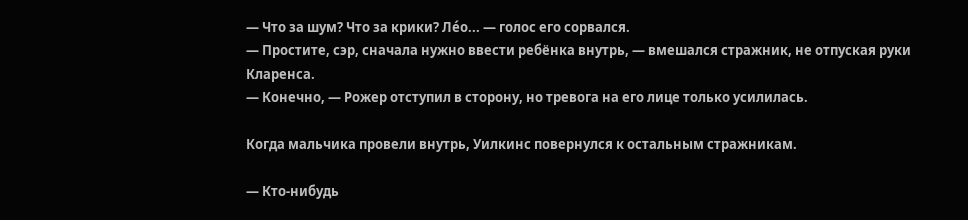— Что за шум? Что за крики? Лéo... — голос его сорвался.
— Простите, сэр, сначала нужно ввести ребёнка внутрь, — вмешался стражник, не отпуская руки Кларенса.
— Конечно, — Рожер отступил в сторону, но тревога на его лице только усилилась.

Когда мальчика провели внутрь, Уилкинс повернулся к остальным стражникам.

— Кто-нибудь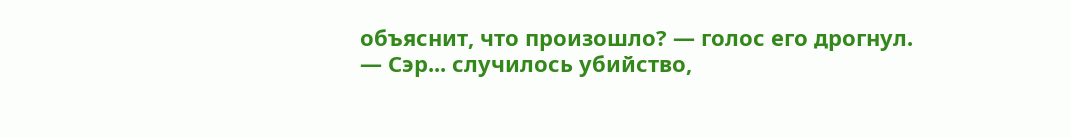объяснит, что произошло? — голос его дрогнул.
— Сэр... случилось убийство,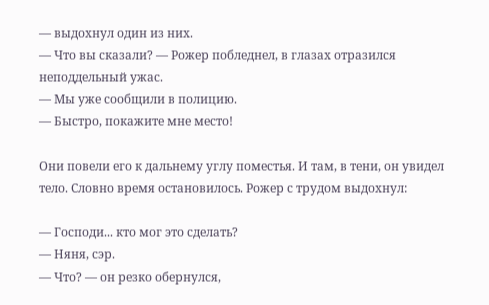— выдохнул один из них.
— Что вы сказали? — Рожер побледнел, в глазах отразился неподдельный ужас.
— Мы уже сообщили в полицию.
— Быстро, покажите мне место!

Они повели его к дальнему углу поместья. И там, в тени, он увидел тело. Словно время остановилось. Рожер с трудом выдохнул:

— Господи... кто мог это сделать?
— Няня, сэр.
— Что? — он резко обернулся,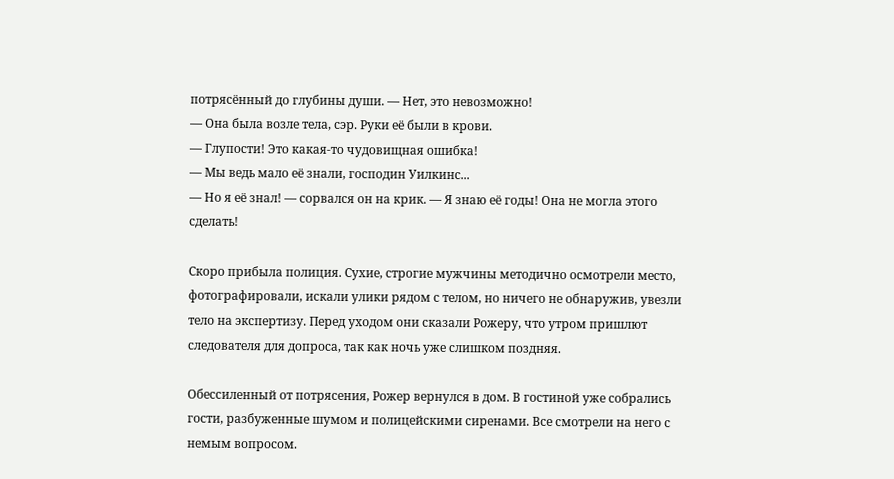потрясённый до глубины души. — Нет, это невозможно!
— Она была возле тела, сэр. Руки её были в крови.
— Глупости! Это какая-то чудовищная ошибка!
— Мы ведь мало её знали, господин Уилкинс...
— Но я её знал! — сорвался он на крик. — Я знаю её годы! Она не могла этого сделать!

Скоро прибыла полиция. Сухие, строгие мужчины методично осмотрели место, фотографировали, искали улики рядом с телом, но ничего не обнаружив, увезли тело на экспертизу. Перед уходом они сказали Рожеру, что утром пришлют следователя для допроса, так как ночь уже слишком поздняя.

Обессиленный от потрясения, Рожер вернулся в дом. В гостиной уже собрались гости, разбуженные шумом и полицейскими сиренами. Все смотрели на него с немым вопросом.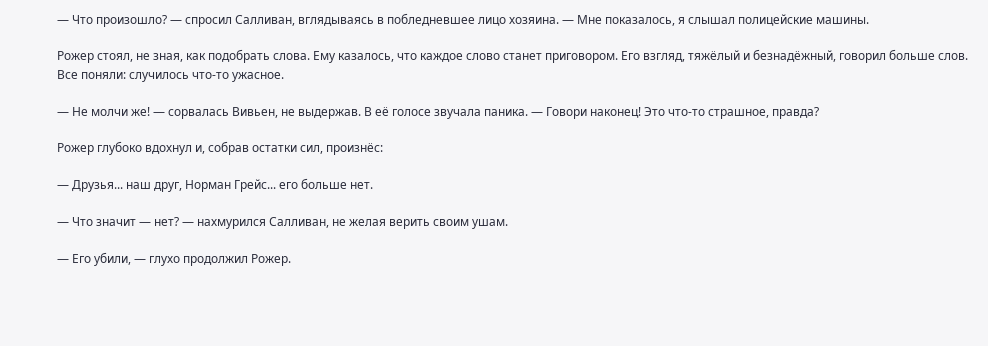— Что произошло? — спросил Салливан, вглядываясь в побледневшее лицо хозяина. — Мне показалось, я слышал полицейские машины.

Рожер стоял, не зная, как подобрать слова. Ему казалось, что каждое слово станет приговором. Его взгляд, тяжёлый и безнадёжный, говорил больше слов. Все поняли: случилось что-то ужасное.

— Не молчи же! — сорвалась Вивьен, не выдержав. В её голосе звучала паника. — Говори наконец! Это что-то страшное, правда?

Рожер глубоко вдохнул и, собрав остатки сил, произнёс:

— Друзья... наш друг, Норман Грейс... его больше нет.

— Что значит — нет? — нахмурился Салливан, не желая верить своим ушам.

— Его убили, — глухо продолжил Рожер.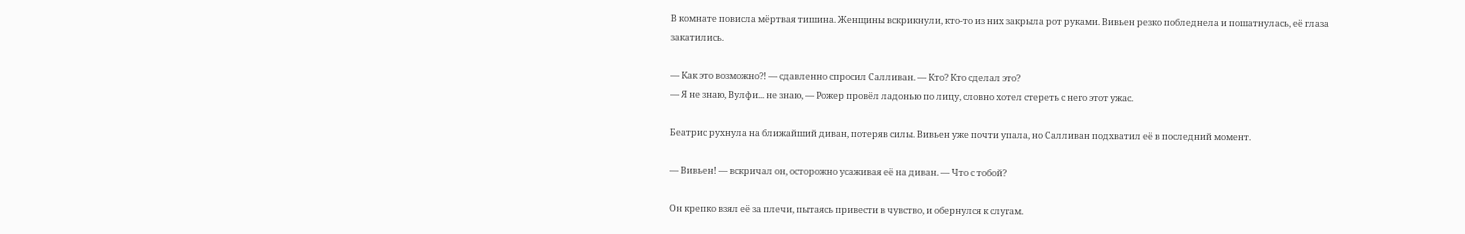В комнате повисла мёртвая тишина. Женщины вскрикнули, кто-то из них закрыла рот руками. Вивьен резко побледнела и пошатнулась, её глаза закатились.

— Как это возможно?! — сдавленно спросил Салливан. — Кто? Кто сделал это?
— Я не знаю, Вулфи... не знаю, — Рожер провёл ладонью по лицу, словно хотел стереть с него этот ужас.

Беатрис рухнула на ближайший диван, потеряв силы. Вивьен уже почти упала, но Салливан подхватил её в последний момент.

— Вивьен! — вскричал он, осторожно усаживая её на диван. — Что с тобой?

Он крепко взял её за плечи, пытаясь привести в чувство, и обернулся к слугам.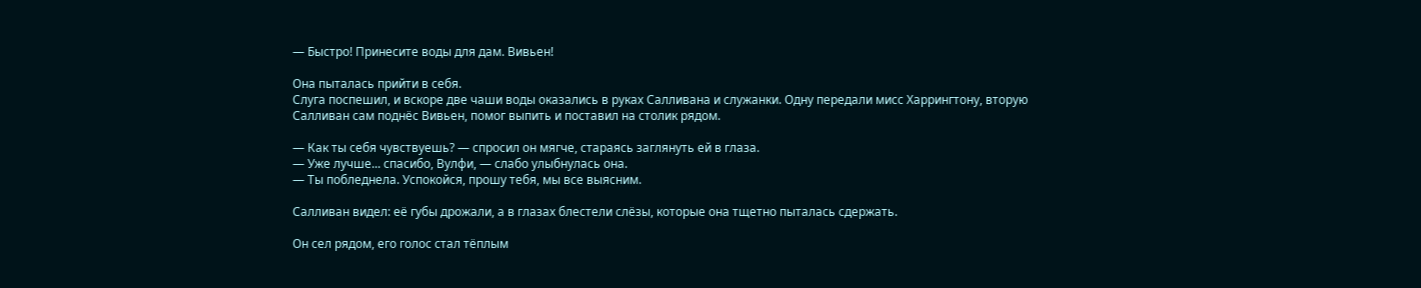— Быстро! Принесите воды для дам. Вивьен!

Она пыталась прийти в себя.
Слуга поспешил, и вскоре две чаши воды оказались в руках Салливана и служанки. Одну передали мисс Харрингтону, вторую Салливан сам поднёс Вивьен, помог выпить и поставил на столик рядом.

— Как ты себя чувствуешь? — спросил он мягче, стараясь заглянуть ей в глаза.
— Уже лучше... спасибо, Вулфи, — слабо улыбнулась она.
— Ты побледнела. Успокойся, прошу тебя, мы все выясним.

Салливан видел: её губы дрожали, а в глазах блестели слёзы, которые она тщетно пыталась сдержать.

Он сел рядом, его голос стал тёплым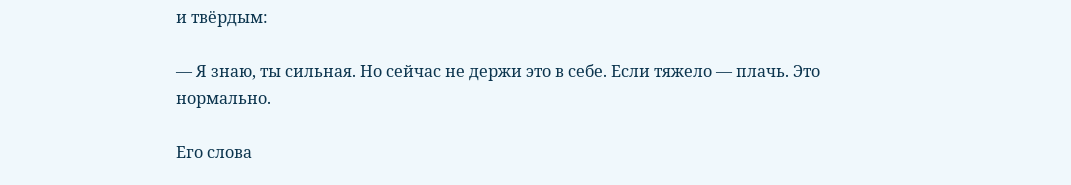и твёрдым:

— Я знаю, ты сильная. Но сейчас не держи это в себе. Если тяжело — плачь. Это нормально.

Его слова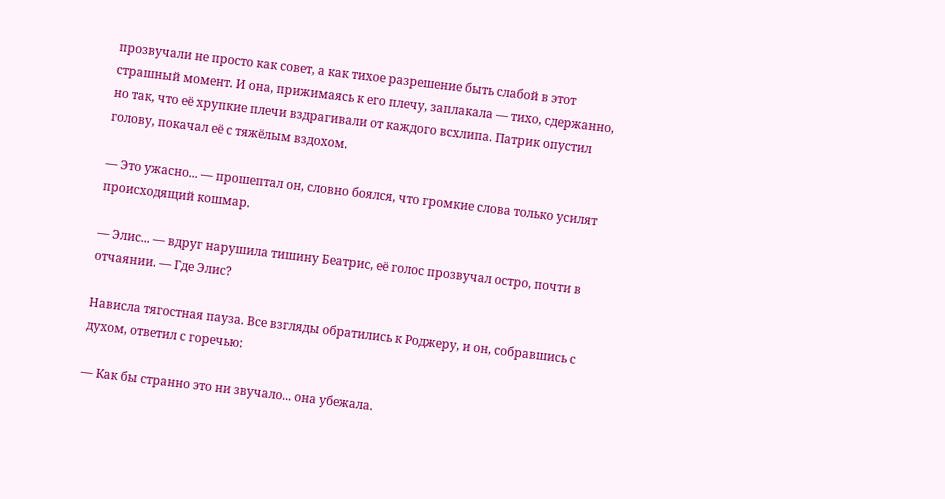прозвучали не просто как совет, а как тихое разрешение быть слабой в этот страшный момент. И она, прижимаясь к его плечу, заплакала — тихо, сдержанно, но так, что её хрупкие плечи вздрагивали от каждого всхлипа. Патрик опустил голову, покачал её с тяжёлым вздохом.

— Это ужасно... — прошептал он, словно боялся, что громкие слова только усилят происходящий кошмар.

— Элис... — вдруг нарушила тишину Беатрис, её голос прозвучал остро, почти в отчаянии. — Где Элис?

Нависла тягостная пауза. Все взгляды обратились к Роджеру, и он, собравшись с духом, ответил с горечью:

— Как бы странно это ни звучало... она убежала.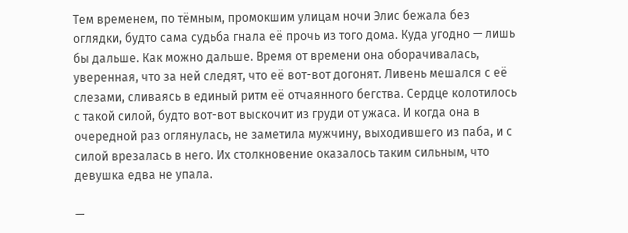Тем временем, по тёмным, промокшим улицам ночи Элис бежала без оглядки, будто сама судьба гнала её прочь из того дома. Куда угодно — лишь бы дальше. Как можно дальше. Время от времени она оборачивалась, уверенная, что за ней следят, что её вот-вот догонят. Ливень мешался с её слезами, сливаясь в единый ритм её отчаянного бегства. Сердце колотилось с такой силой, будто вот-вот выскочит из груди от ужаса. И когда она в очередной раз оглянулась, не заметила мужчину, выходившего из паба, и с силой врезалась в него. Их столкновение оказалось таким сильным, что девушка едва не упала.

—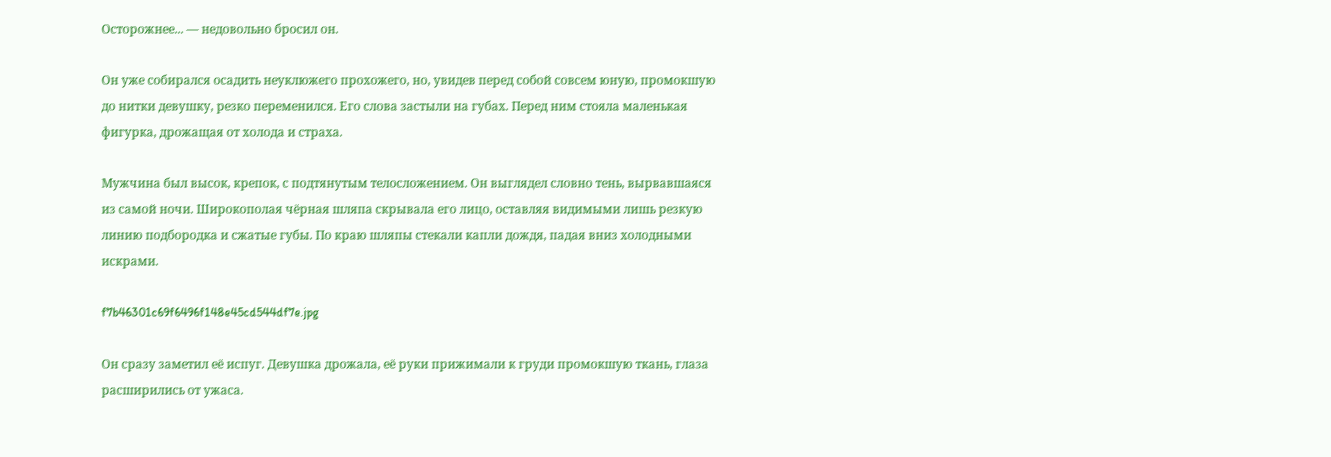Осторожнее... — недовольно бросил он.

Он уже собирался осадить неуклюжего прохожего, но, увидев перед собой совсем юную, промокшую до нитки девушку, резко переменился. Его слова застыли на губах. Перед ним стояла маленькая фигурка, дрожащая от холода и страха.

Мужчина был высок, крепок, с подтянутым телосложением. Он выглядел словно тень, вырвавшаяся из самой ночи. Широкополая чёрная шляпа скрывала его лицо, оставляя видимыми лишь резкую линию подбородка и сжатые губы. По краю шляпы стекали капли дождя, падая вниз холодными искрами.

f7b46301c69f6496f148e45cd544df7e.jpg

Он сразу заметил её испуг. Девушка дрожала, её руки прижимали к груди промокшую ткань, глаза расширились от ужаса.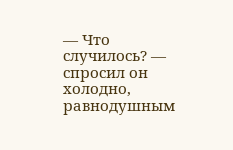— Что случилось? — спросил он холодно, равнодушным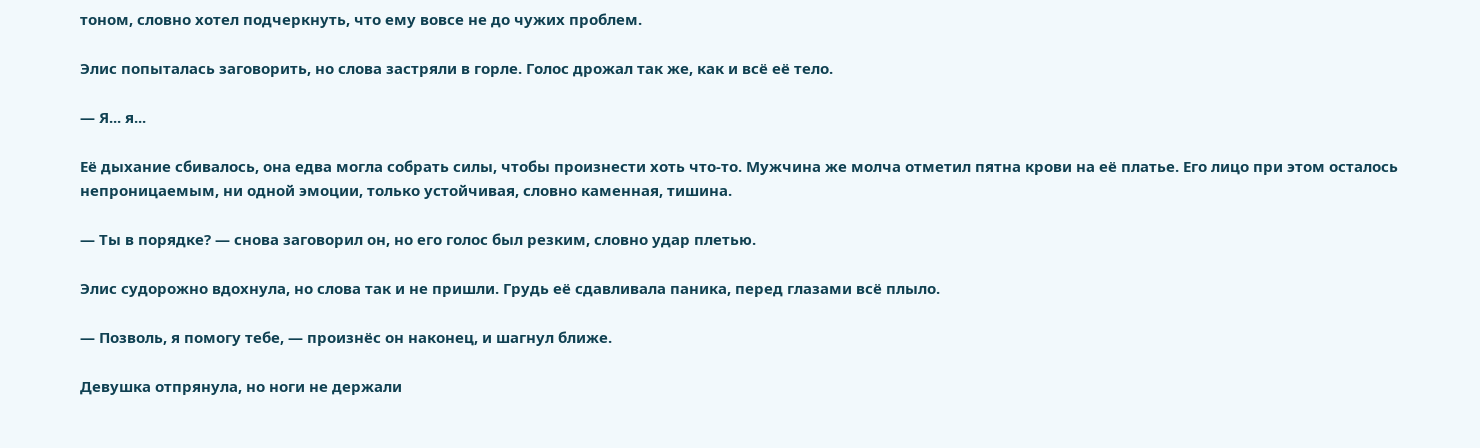тоном, словно хотел подчеркнуть, что ему вовсе не до чужих проблем.

Элис попыталась заговорить, но слова застряли в горле. Голос дрожал так же, как и всё её тело.

— Я... я...

Её дыхание сбивалось, она едва могла собрать силы, чтобы произнести хоть что-то. Мужчина же молча отметил пятна крови на её платье. Его лицо при этом осталось непроницаемым, ни одной эмоции, только устойчивая, словно каменная, тишина.

— Ты в порядке? — снова заговорил он, но его голос был резким, словно удар плетью.

Элис судорожно вдохнула, но слова так и не пришли. Грудь её сдавливала паника, перед глазами всё плыло.

— Позволь, я помогу тебе, — произнёс он наконец, и шагнул ближе.

Девушка отпрянула, но ноги не держали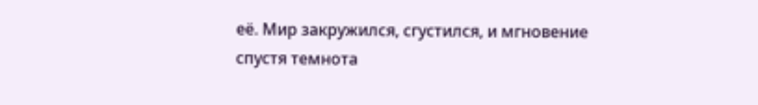её. Мир закружился, сгустился, и мгновение спустя темнота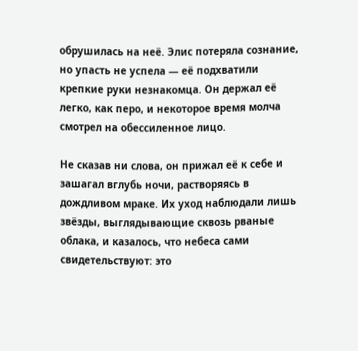обрушилась на неё. Элис потеряла сознание, но упасть не успела — её подхватили крепкие руки незнакомца. Он держал её легко, как перо, и некоторое время молча смотрел на обессиленное лицо.

Не сказав ни слова, он прижал её к себе и зашагал вглубь ночи, растворяясь в дождливом мраке. Их уход наблюдали лишь звёзды, выглядывающие сквозь рваные облака, и казалось, что небеса сами свидетельствуют: это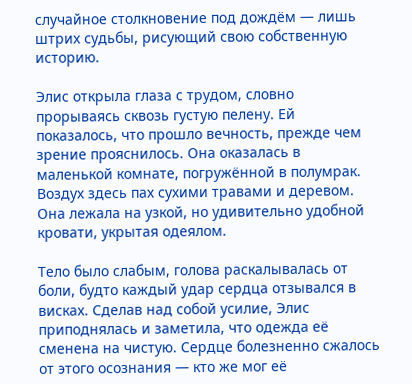случайное столкновение под дождём — лишь штрих судьбы, рисующий свою собственную историю.

Элис открыла глаза с трудом, словно прорываясь сквозь густую пелену. Ей показалось, что прошло вечность, прежде чем зрение прояснилось. Она оказалась в маленькой комнате, погружённой в полумрак. Воздух здесь пах сухими травами и деревом. Она лежала на узкой, но удивительно удобной кровати, укрытая одеялом.

Тело было слабым, голова раскалывалась от боли, будто каждый удар сердца отзывался в висках. Сделав над собой усилие, Элис приподнялась и заметила, что одежда её сменена на чистую. Сердце болезненно сжалось от этого осознания — кто же мог её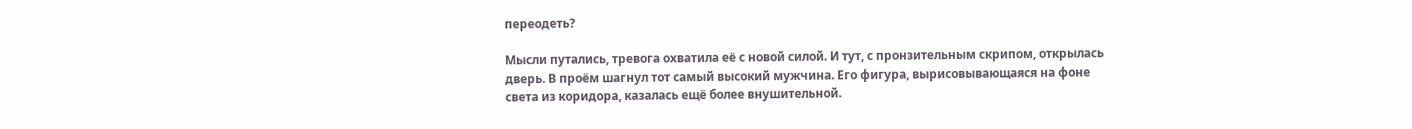переодеть?

Мысли путались, тревога охватила её с новой силой. И тут, с пронзительным скрипом, открылась дверь. В проём шагнул тот самый высокий мужчина. Его фигура, вырисовывающаяся на фоне света из коридора, казалась ещё более внушительной.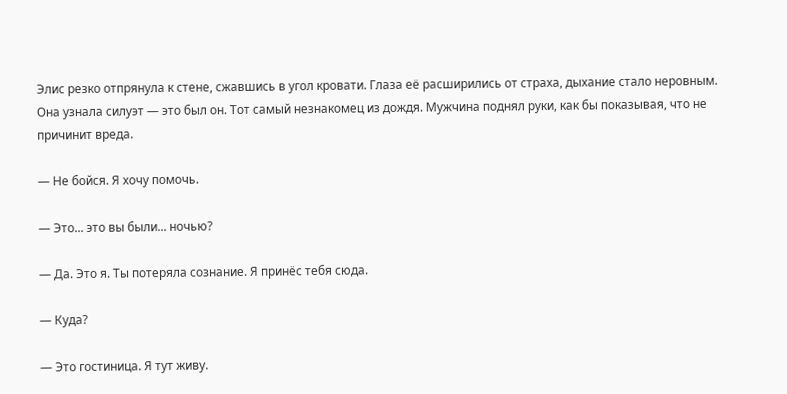Элис резко отпрянула к стене, сжавшись в угол кровати. Глаза её расширились от страха, дыхание стало неровным. Она узнала силуэт — это был он. Тот самый незнакомец из дождя. Мужчина поднял руки, как бы показывая, что не причинит вреда.

— Не бойся. Я хочу помочь.

— Это... это вы были... ночью?

— Да. Это я. Ты потеряла сознание. Я принёс тебя сюда.

— Куда?

— Это гостиница. Я тут живу.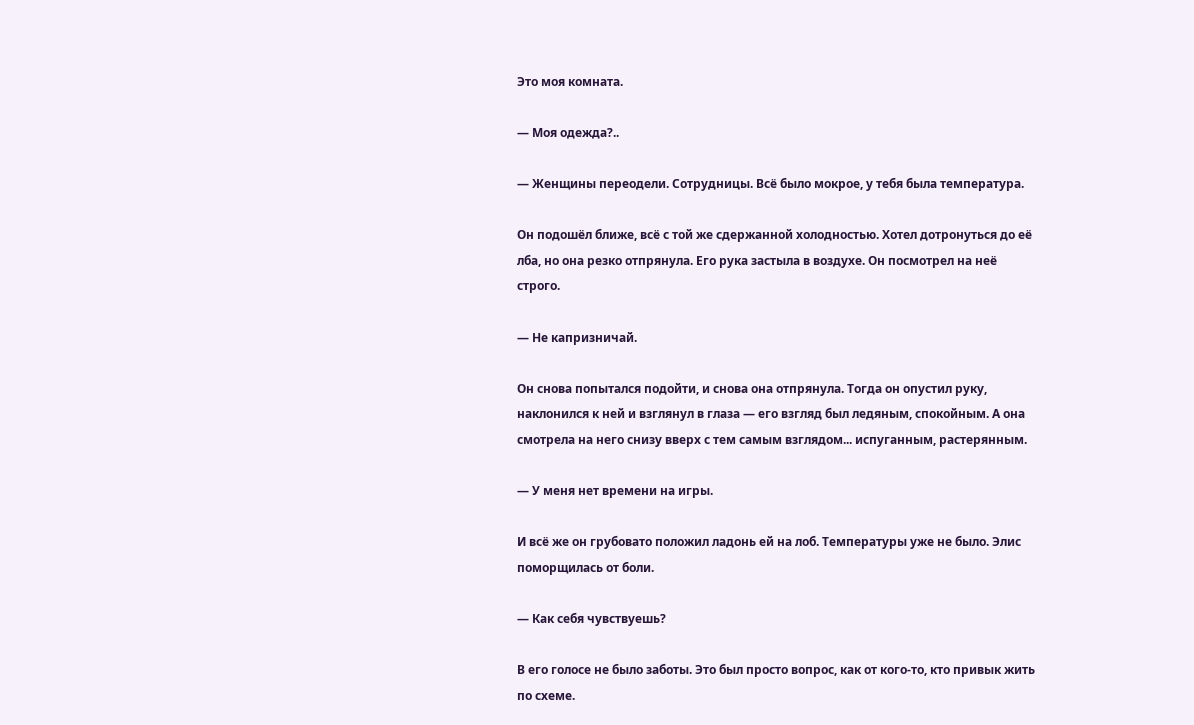Это моя комната.

— Моя одежда?..

— Женщины переодели. Сотрудницы. Всё было мокрое, у тебя была температура.

Он подошёл ближе, всё с той же сдержанной холодностью. Хотел дотронуться до её лба, но она резко отпрянула. Его рука застыла в воздухе. Он посмотрел на неё строго.

— Не капризничай.

Он снова попытался подойти, и снова она отпрянула. Тогда он опустил руку, наклонился к ней и взглянул в глаза — его взгляд был ледяным, спокойным. А она смотрела на него снизу вверх с тем самым взглядом... испуганным, растерянным.

— У меня нет времени на игры.

И всё же он грубовато положил ладонь ей на лоб. Температуры уже не было. Элис поморщилась от боли.

— Как себя чувствуешь?

В его голосе не было заботы. Это был просто вопрос, как от кого-то, кто привык жить по схеме.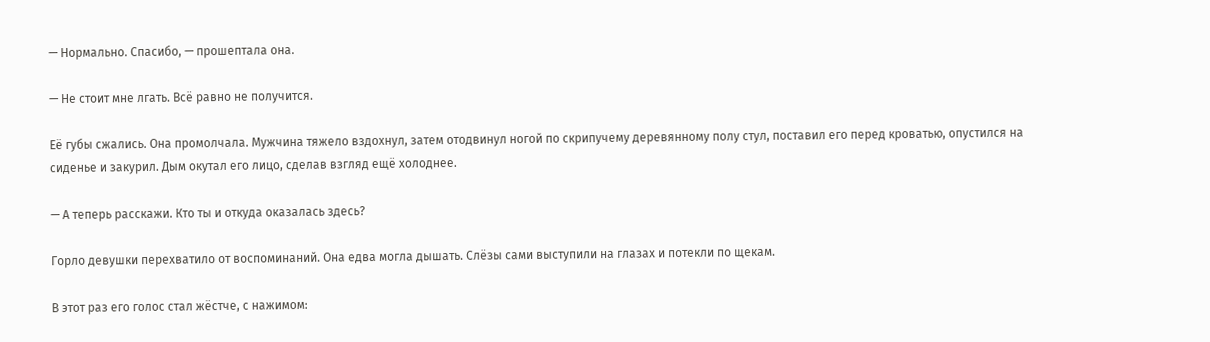— Нормально. Спасибо, — прошептала она.

— Не стоит мне лгать. Всё равно не получится.

Её губы сжались. Она промолчала. Мужчина тяжело вздохнул, затем отодвинул ногой по скрипучему деревянному полу стул, поставил его перед кроватью, опустился на сиденье и закурил. Дым окутал его лицо, сделав взгляд ещё холоднее.

— А теперь расскажи. Кто ты и откуда оказалась здесь?

Горло девушки перехватило от воспоминаний. Она едва могла дышать. Слёзы сами выступили на глазах и потекли по щекам.

В этот раз его голос стал жёстче, с нажимом: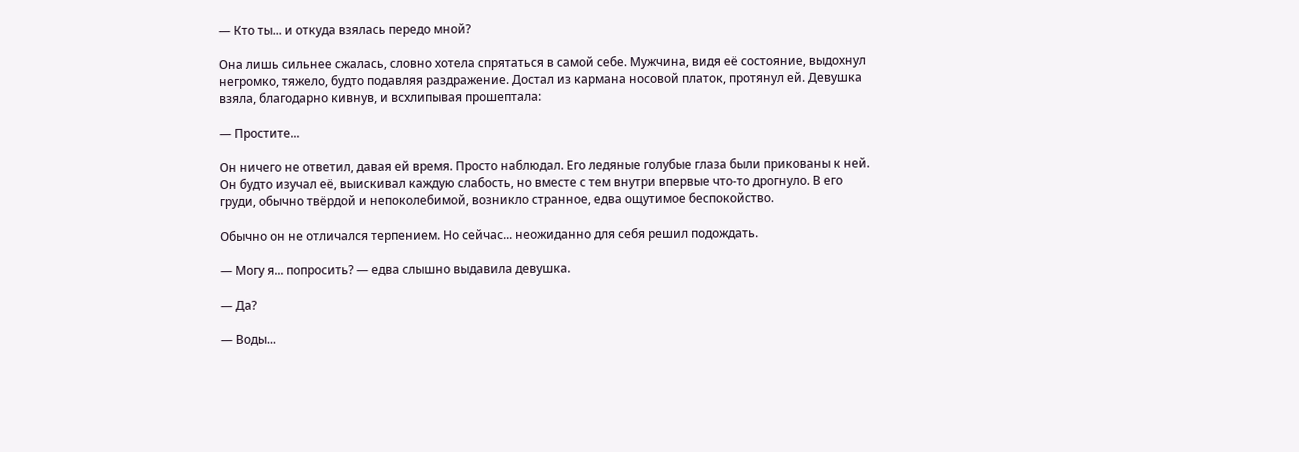— Кто ты... и откуда взялась передо мной?

Она лишь сильнее сжалась, словно хотела спрятаться в самой себе. Мужчина, видя её состояние, выдохнул негромко, тяжело, будто подавляя раздражение. Достал из кармана носовой платок, протянул ей. Девушка взяла, благодарно кивнув, и всхлипывая прошептала:

— Простите...

Он ничего не ответил, давая ей время. Просто наблюдал. Его ледяные голубые глаза были прикованы к ней. Он будто изучал её, выискивал каждую слабость, но вместе с тем внутри впервые что-то дрогнуло. В его груди, обычно твёрдой и непоколебимой, возникло странное, едва ощутимое беспокойство.

Обычно он не отличался терпением. Но сейчас... неожиданно для себя решил подождать.

— Могу я... попросить? — едва слышно выдавила девушка.

— Да?

— Воды...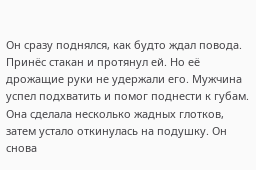Он сразу поднялся, как будто ждал повода. Принёс стакан и протянул ей. Но её дрожащие руки не удержали его. Мужчина успел подхватить и помог поднести к губам. Она сделала несколько жадных глотков, затем устало откинулась на подушку. Он снова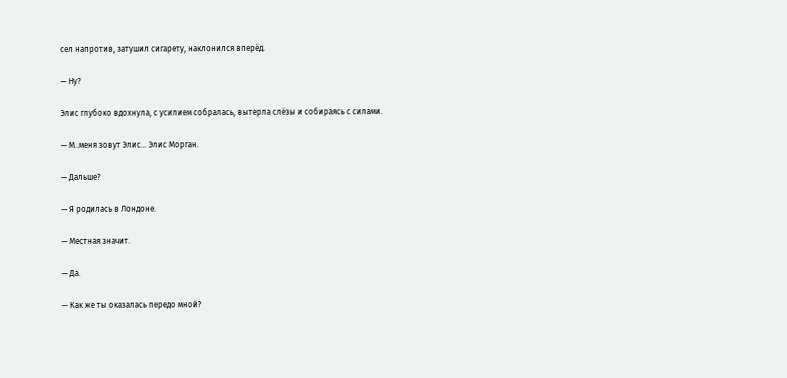сел напротив, затушил сигарету, наклонился вперёд.

— Ну?

Элис глубоко вдохнула, с усилием собралась, вытерла слёзы и собираясь с силами.

— М..меня зовут Элис... Элис Морган.

— Дальше?

— Я родилась в Лондоне.

— Местная значит.

— Да.

— Как же ты оказалась передо мной?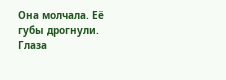Она молчала. Её губы дрогнули. Глаза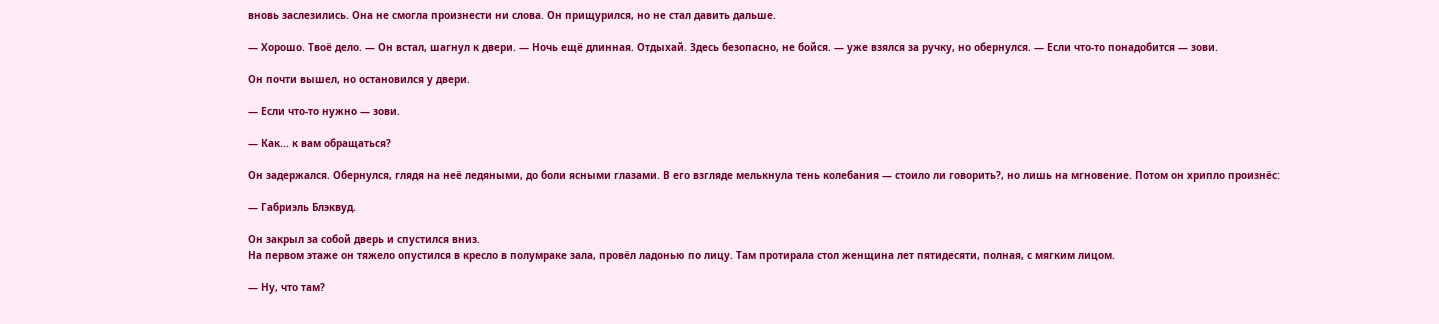вновь заслезились. Она не смогла произнести ни слова. Он прищурился, но не стал давить дальше.

— Хорошо. Твоё дело. — Он встал, шагнул к двери. — Ночь ещё длинная. Отдыхай. Здесь безопасно, не бойся. — уже взялся за ручку, но обернулся. — Если что-то понадобится — зови.

Он почти вышел, но остановился у двери.

— Если что-то нужно — зови.

— Как... к вам обращаться?

Он задержался. Обернулся, глядя на неё ледяными, до боли ясными глазами. В его взгляде мелькнула тень колебания — стоило ли говорить?, но лишь на мгновение. Потом он хрипло произнёс:

— Габриэль Блэквуд.

Он закрыл за собой дверь и спустился вниз.
На первом этаже он тяжело опустился в кресло в полумраке зала, провёл ладонью по лицу. Там протирала стол женщина лет пятидесяти, полная, с мягким лицом.

— Ну, что там?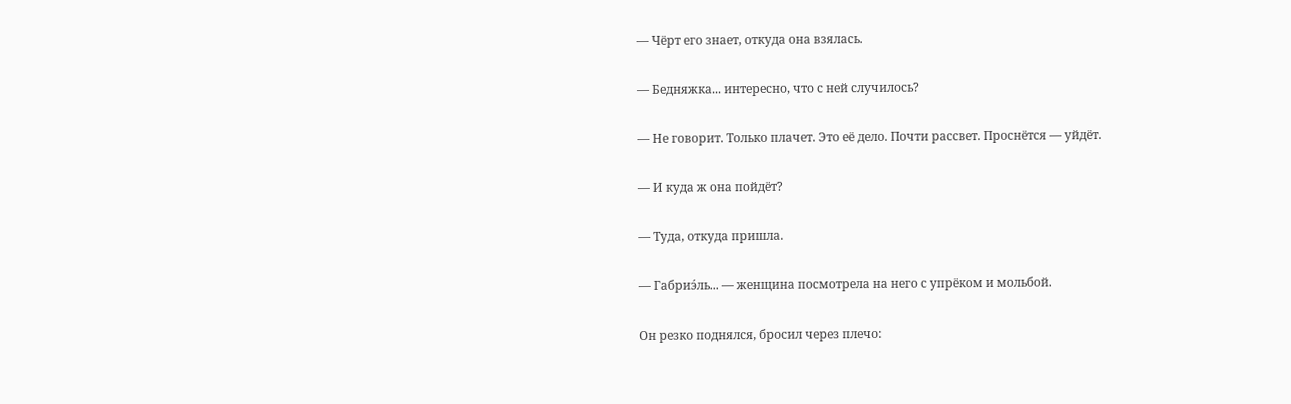— Чёрт его знает, откуда она взялась.

— Бедняжка... интересно, что с ней случилось?

— Не говорит. Только плачет. Это её дело. Почти рассвет. Проснётся — уйдёт.

— И куда ж она пойдёт?

— Туда, откуда пришла.

— Габриэ́ль... — женщина посмотрела на него с упрёком и мольбой.

Он резко поднялся, бросил через плечо: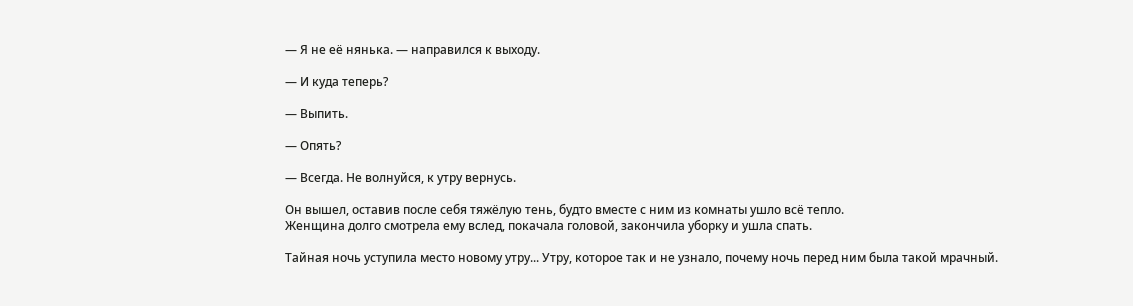— Я не её нянька. — направился к выходу.

— И куда теперь?

— Выпить.

— Опять?

— Всегда. Не волнуйся, к утру вернусь.

Он вышел, оставив после себя тяжёлую тень, будто вместе с ним из комнаты ушло всё тепло.
Женщина долго смотрела ему вслед, покачала головой, закончила уборку и ушла спать.

Тайная ночь уступила место новому утру... Утру, которое так и не узнало, почему ночь перед ним была такой мрачный.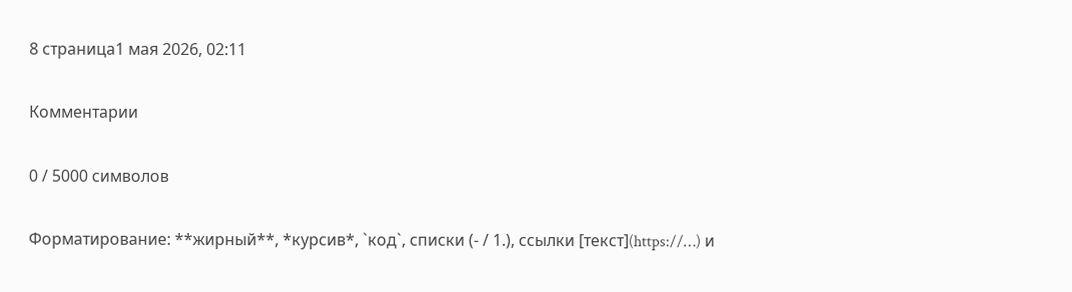8 страница1 мая 2026, 02:11

Комментарии

0 / 5000 символов

Форматирование: **жирный**, *курсив*, `код`, списки (- / 1.), ссылки [текст](https://…) и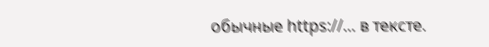обычные https://… в тексте.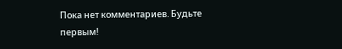Пока нет комментариев. Будьте первым!